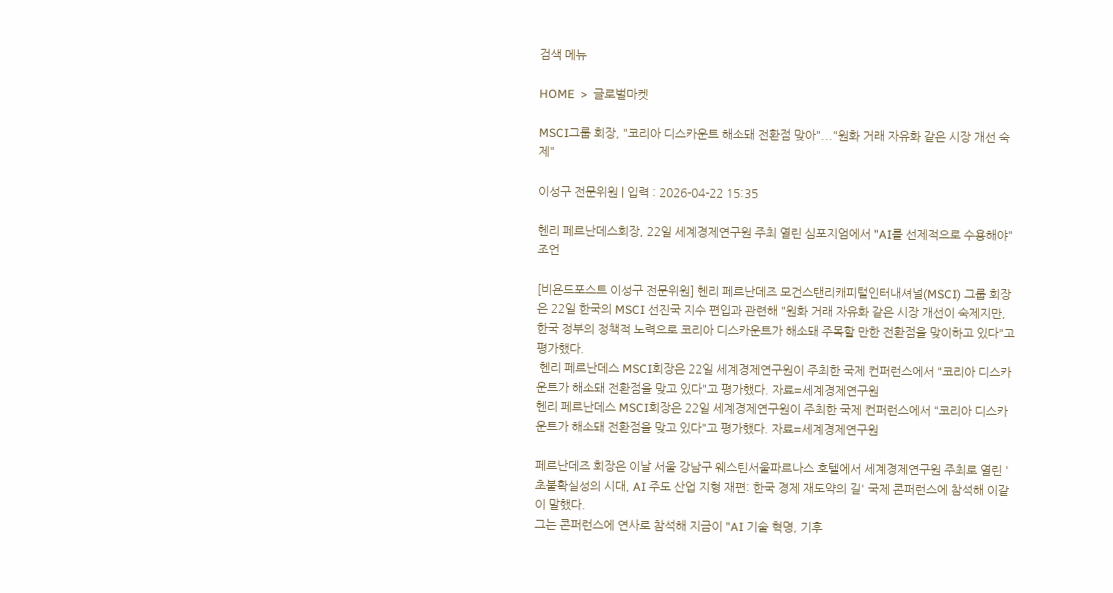검색 메뉴

HOME  >  글로벌마켓

MSCI그룹 회장, "코리아 디스카운트 해소돼 전환점 맞아"..."원화 거래 자유화 같은 시장 개선 숙제"

이성구 전문위원 | 입력 : 2026-04-22 15:35

헨리 페르난데스회장, 22일 세계경제연구원 주최 열린 심포지엄에서 "AI를 선제적으로 수용해야" 조언

[비욘드포스트 이성구 전문위원] 헨리 페르난데즈 모건스탠리캐피털인터내셔널(MSCI) 그룹 회장은 22일 한국의 MSCI 선진국 지수 편입과 관련해 "원화 거래 자유화 같은 시장 개선이 숙제지만, 한국 정부의 정책적 노력으로 코리아 디스카운트가 해소돼 주목할 만한 전환점을 맞이하고 있다"고 평가했다.
 헨리 페르난데스 MSCI회장은 22일 세계경제연구원이 주최한 국제 컨퍼런스에서 "코리아 디스카운트가 해소돼 전환점을 맞고 있다"고 평가했다. 자료=세계경제연구원
헨리 페르난데스 MSCI회장은 22일 세계경제연구원이 주최한 국제 컨퍼런스에서 "코리아 디스카운트가 해소돼 전환점을 맞고 있다"고 평가했다. 자료=세계경제연구원

페르난데즈 회장은 이날 서울 강남구 웨스틴서울파르나스 호텔에서 세계경제연구원 주최로 열린 '초불확실성의 시대, AI 주도 산업 지형 재편: 한국 경제 재도약의 길' 국제 콘퍼런스에 참석해 이같이 말했다.
그는 콘퍼런스에 연사로 참석해 지금이 "AI 기술 혁명, 기후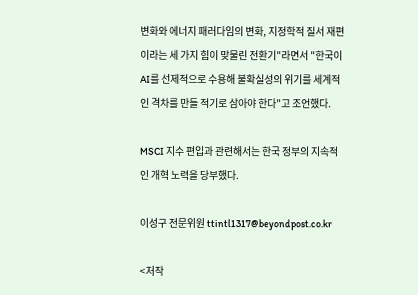변화와 에너지 패러다임의 변화, 지정학적 질서 재편이라는 세 가지 힘이 맞물린 전환기"라면서 "한국이 AI를 선제적으로 수용해 불확실성의 위기를 세계적인 격차를 만들 적기로 삼아야 한다"고 조언했다.

MSCI 지수 편입과 관련해서는 한국 정부의 지속적인 개혁 노력을 당부했다.

이성구 전문위원 ttintl1317@beyondpost.co.kr

<저작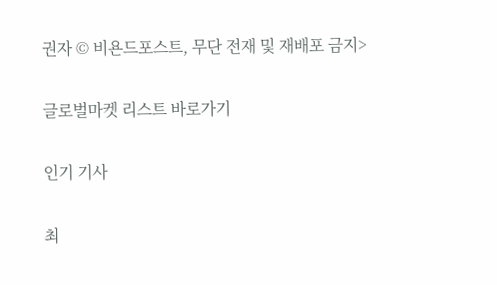권자 © 비욘드포스트, 무단 전재 및 재배포 금지>

글로벌마켓 리스트 바로가기

인기 기사

최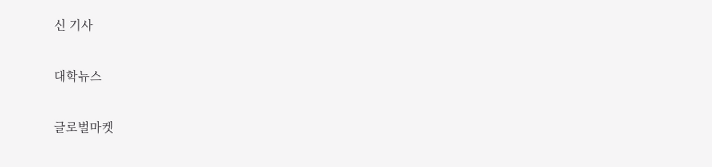신 기사

대학뉴스

글로벌마켓